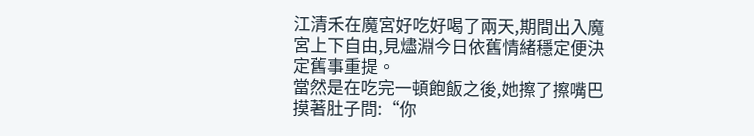江清禾在魔宮好吃好喝了兩天,期間出入魔宮上下自由,見燼淵今日依舊情緒穩定便決定舊事重提。
當然是在吃完一頓飽飯之後,她擦了擦嘴巴摸著肚子問:“你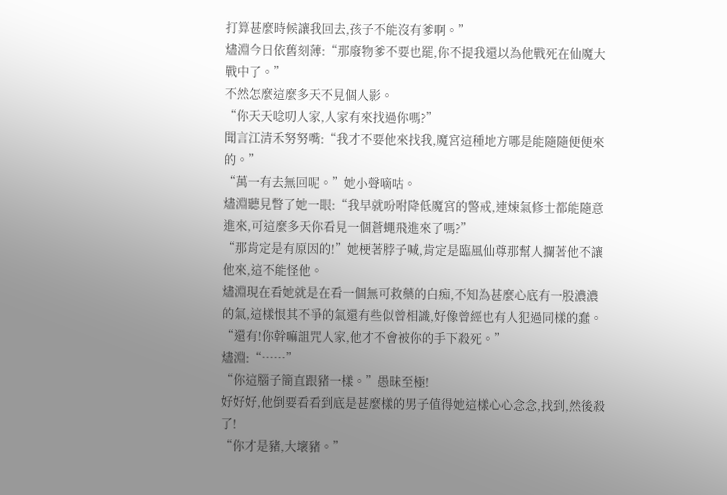打算甚麼時候讓我回去,孩子不能沒有爹啊。”
燼淵今日依舊刻薄:“那廢物爹不要也罷,你不提我還以為他戰死在仙魔大戰中了。”
不然怎麼這麼多天不見個人影。
“你天天唸叨人家,人家有來找過你嗎?”
聞言江清禾努努嘴:“我才不要他來找我,魔宮這種地方哪是能隨隨便便來的。”
“萬一有去無回呢。”她小聲嘀咕。
燼淵聽見瞥了她一眼:“我早就吩咐降低魔宮的警戒,連煉氣修士都能隨意進來,可這麼多天你看見一個蒼蠅飛進來了嗎?”
“那肯定是有原因的!”她梗著脖子喊,肯定是臨風仙尊那幫人攔著他不讓他來,這不能怪他。
燼淵現在看她就是在看一個無可救藥的白痴,不知為甚麼心底有一股濃濃的氣,這樣恨其不爭的氣還有些似曾相識,好像曾經也有人犯過同樣的蠢。
“還有!你幹嘛詛咒人家,他才不會被你的手下殺死。”
燼淵:“……”
“你這腦子簡直跟豬一樣。”愚昧至極!
好好好,他倒要看看到底是甚麼樣的男子值得她這樣心心念念,找到,然後殺了!
“你才是豬,大壞豬。”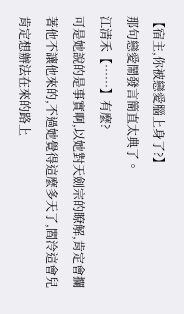【宿主,你被戀愛腦上身了?】
那句戀愛鬧發言簡直太典了。
江清禾【……】有麼?
可是她說的是事實啊,以她對天劍宗的瞭解,肯定會攔著他不讓他來的,不過她覺得這麼多天了,閻泠這會兒肯定想辦法在來的路上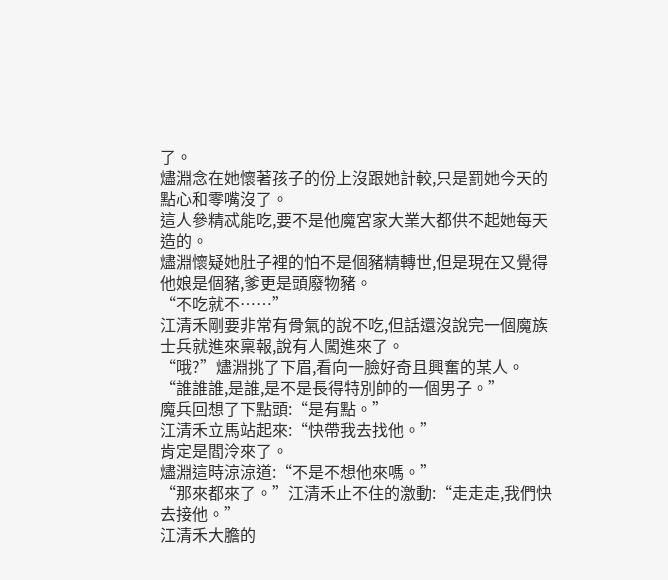了。
燼淵念在她懷著孩子的份上沒跟她計較,只是罰她今天的點心和零嘴沒了。
這人參精忒能吃,要不是他魔宮家大業大都供不起她每天造的。
燼淵懷疑她肚子裡的怕不是個豬精轉世,但是現在又覺得他娘是個豬,爹更是頭廢物豬。
“不吃就不……”
江清禾剛要非常有骨氣的說不吃,但話還沒說完一個魔族士兵就進來稟報,說有人闖進來了。
“哦?”燼淵挑了下眉,看向一臉好奇且興奮的某人。
“誰誰誰,是誰,是不是長得特別帥的一個男子。”
魔兵回想了下點頭:“是有點。”
江清禾立馬站起來:“快帶我去找他。”
肯定是閻泠來了。
燼淵這時涼涼道:“不是不想他來嗎。”
“那來都來了。”江清禾止不住的激動:“走走走,我們快去接他。”
江清禾大膽的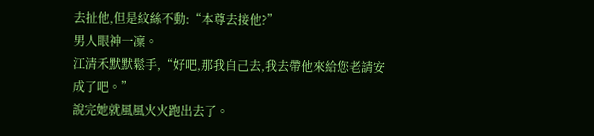去扯他,但是紋絲不動:“本尊去接他?”
男人眼神一凜。
江清禾默默鬆手,“好吧,那我自己去,我去帶他來給您老請安成了吧。”
說完她就風風火火跑出去了。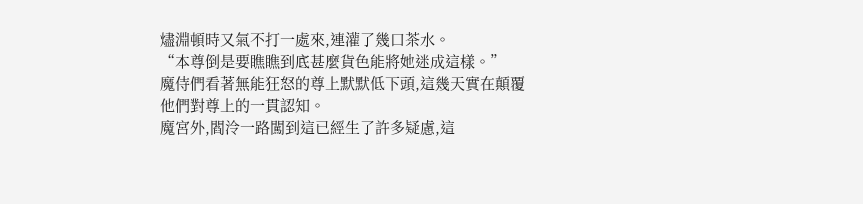燼淵頓時又氣不打一處來,連灌了幾口茶水。
“本尊倒是要瞧瞧到底甚麼貨色能將她迷成這樣。”
魔侍們看著無能狂怒的尊上默默低下頭,這幾天實在顛覆他們對尊上的一貫認知。
魔宮外,閻泠一路闖到這已經生了許多疑慮,這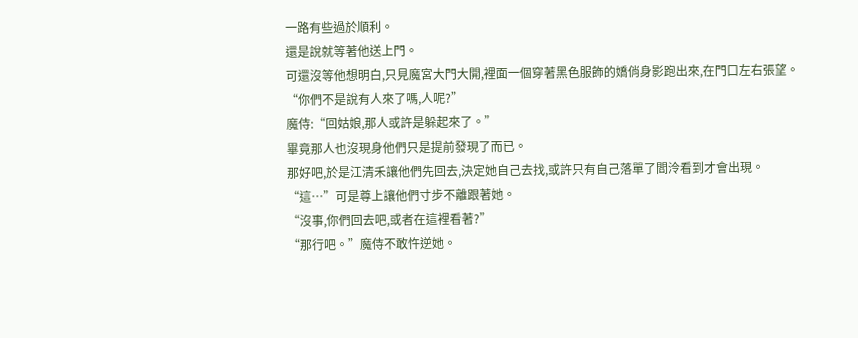一路有些過於順利。
還是說就等著他送上門。
可還沒等他想明白,只見魔宮大門大開,裡面一個穿著黑色服飾的嬌俏身影跑出來,在門口左右張望。
“你們不是說有人來了嗎,人呢?”
魔侍:“回姑娘,那人或許是躲起來了。”
畢竟那人也沒現身他們只是提前發現了而已。
那好吧,於是江清禾讓他們先回去,決定她自己去找,或許只有自己落單了閻泠看到才會出現。
“這…”可是尊上讓他們寸步不離跟著她。
“沒事,你們回去吧,或者在這裡看著?”
“那行吧。”魔侍不敢忤逆她。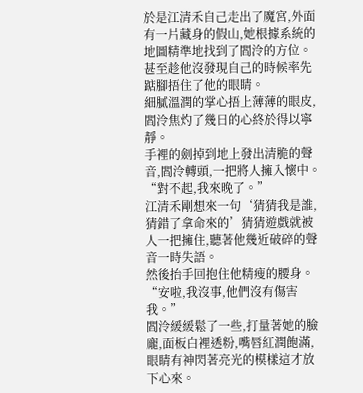於是江清禾自己走出了魔宮,外面有一片藏身的假山,她根據系統的地圖精準地找到了閻泠的方位。
甚至趁他沒發現自己的時候率先踮腳捂住了他的眼睛。
細膩溫潤的掌心捂上薄薄的眼皮,閻泠焦灼了幾日的心終於得以寧靜。
手裡的劍掉到地上發出清脆的聲音,閻泠轉頭,一把將人擁入懷中。
“對不起,我來晚了。”
江清禾剛想來一句‘猜猜我是誰,猜錯了拿命來的’猜猜遊戲就被人一把擁住,聽著他幾近破碎的聲音一時失語。
然後抬手回抱住他精瘦的腰身。
“安啦,我沒事,他們沒有傷害我。”
閻泠緩緩鬆了一些,打量著她的臉龐,面板白裡透粉,嘴唇紅潤飽滿,眼睛有神閃著亮光的模樣這才放下心來。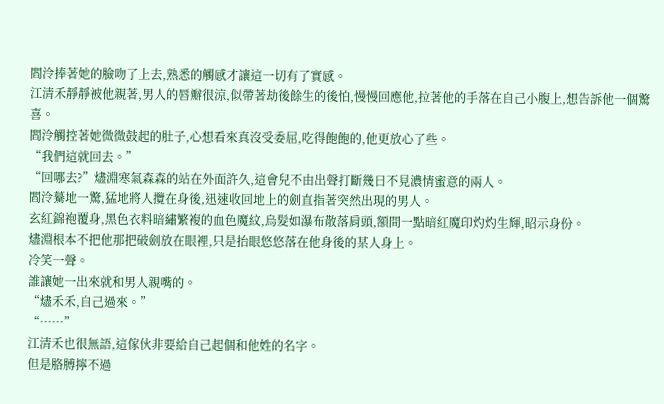閻泠捧著她的臉吻了上去,熟悉的觸感才讓這一切有了實感。
江清禾靜靜被他親著,男人的唇瓣很涼,似帶著劫後餘生的後怕,慢慢回應他,拉著他的手落在自己小腹上,想告訴他一個驚喜。
閻泠觸控著她微微鼓起的肚子,心想看來真沒受委屈,吃得飽飽的,他更放心了些。
“我們這就回去。”
“回哪去?”燼淵寒氣森森的站在外面許久,這會兒不由出聲打斷幾日不見濃情蜜意的兩人。
閻泠驀地一驚,猛地將人攬在身後,迅速收回地上的劍直指著突然出現的男人。
玄紅錦袍覆身,黑色衣料暗繡繁複的血色魔紋,烏髮如瀑布散落肩頭,額間一點暗紅魔印灼灼生輝,昭示身份。
燼淵根本不把他那把破劍放在眼裡,只是抬眼悠悠落在他身後的某人身上。
冷笑一聲。
誰讓她一出來就和男人親嘴的。
“燼禾禾,自己過來。”
“……”
江清禾也很無語,這傢伙非要給自己起個和他姓的名字。
但是胳膊擰不過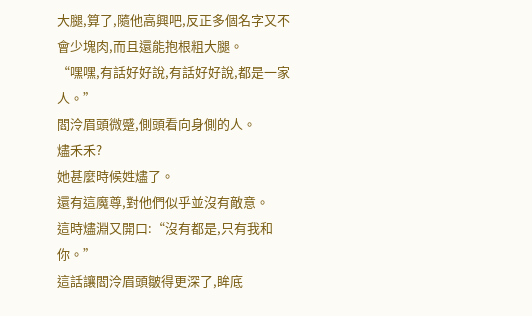大腿,算了,隨他高興吧,反正多個名字又不會少塊肉,而且還能抱根粗大腿。
“嘿嘿,有話好好說,有話好好說,都是一家人。”
閻泠眉頭微蹙,側頭看向身側的人。
燼禾禾?
她甚麼時候姓燼了。
還有這魔尊,對他們似乎並沒有敵意。
這時燼淵又開口:“沒有都是,只有我和你。”
這話讓閻泠眉頭皺得更深了,眸底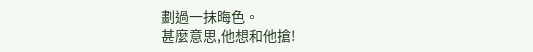劃過一抹晦色。
甚麼意思,他想和他搶!